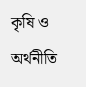কৃষি ও অর্থনীতি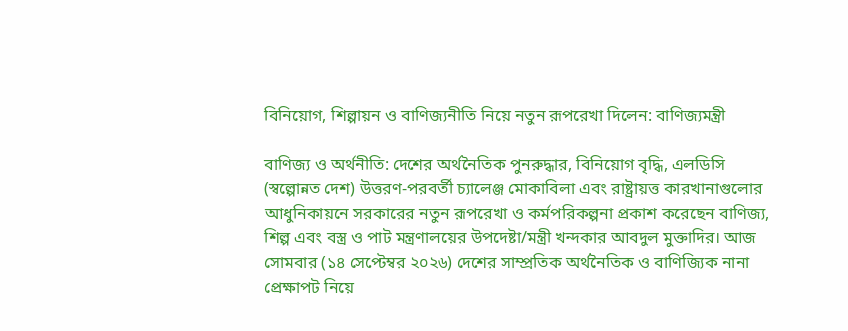বিনিয়োগ, শিল্পায়ন ও বাণিজ্যনীতি নিয়ে নতুন রূপরেখা দিলেন: বাণিজ্যমন্ত্রী

বাণিজ্য ও অর্থনীতি: দেশের অর্থনৈতিক পুনরুদ্ধার, বিনিয়োগ বৃদ্ধি, এলডিসি (স্বল্পোন্নত দেশ) উত্তরণ-পরবর্তী চ্যালেঞ্জ মোকাবিলা এবং রাষ্ট্রায়ত্ত কারখানাগুলোর আধুনিকায়নে সরকারের নতুন রূপরেখা ও কর্মপরিকল্পনা প্রকাশ করেছেন বাণিজ্য, শিল্প এবং বস্ত্র ও পাট মন্ত্রণালয়ের উপদেষ্টা/মন্ত্রী খন্দকার আবদুল মুক্তাদির। আজ সোমবার (১৪ সেপ্টেম্বর ২০২৬) দেশের সাম্প্রতিক অর্থনৈতিক ও বাণিজ্যিক নানা প্রেক্ষাপট নিয়ে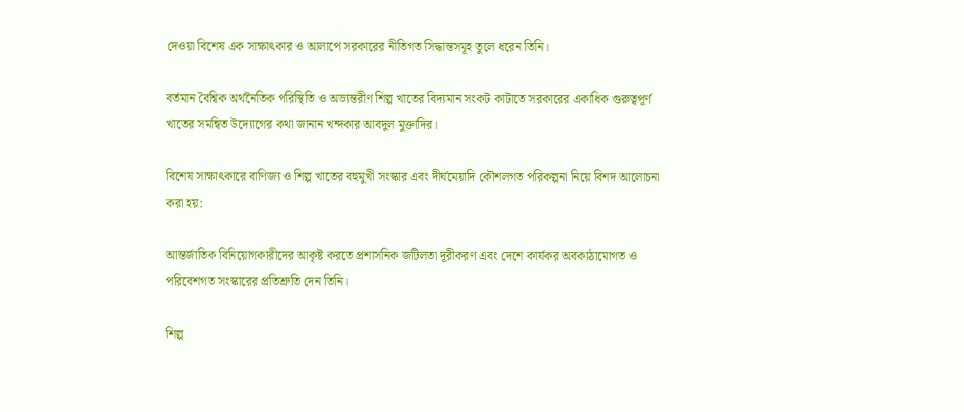দেওয়া বিশেষ এক সাক্ষাৎকার ও আলাপে সরকারের নীতিগত সিদ্ধান্তসমূহ তুলে ধরেন তিনি।

বর্তমান বৈশ্বিক অর্থনৈতিক পরিস্থিতি ও অভ্যন্তরীণ শিল্প খাতের বিদ্যমান সংকট কাটাতে সরকারের একাধিক গুরুত্বপূর্ণ খাতের সমন্বিত উদ্যোগের কথা জানান খন্দকার আবদুল মুক্তাদির।

বিশেষ সাক্ষাৎকারে বাণিজ্য ও শিল্প খাতের বহুমুখী সংস্কার এবং দীর্ঘমেয়াদি কৌশলগত পরিকল্পনা নিয়ে বিশদ আলোচনা করা হয়:

আন্তর্জাতিক বিনিয়োগকারীদের আকৃষ্ট করতে প্রশাসনিক জটিলতা দূরীকরণ এবং দেশে কার্যকর অবকাঠামোগত ও পরিবেশগত সংস্কারের প্রতিশ্রুতি দেন তিনি।

শিল্প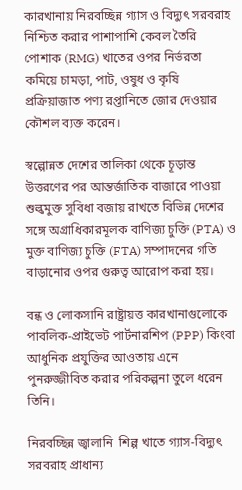কারখানায় নিরবচ্ছিন্ন গ্যাস ও বিদ্যুৎ সরবরাহ নিশ্চিত করার পাশাপাশি কেবল তৈরি পোশাক (RMG) খাতের ওপর নির্ভরতা কমিয়ে চামড়া, পাট, ওষুধ ও কৃষি প্রক্রিয়াজাত পণ্য রপ্তানিতে জোর দেওয়ার কৌশল ব্যক্ত করেন।

স্বল্পোন্নত দেশের তালিকা থেকে চূড়ান্ত উত্তরণের পর আন্তর্জাতিক বাজারে পাওয়া শুল্কমুক্ত সুবিধা বজায় রাখতে বিভিন্ন দেশের সঙ্গে অগ্রাধিকারমূলক বাণিজ্য চুক্তি (PTA) ও মুক্ত বাণিজ্য চুক্তি (FTA) সম্পাদনের গতি বাড়ানোর ওপর গুরুত্ব আরোপ করা হয়।

বন্ধ ও লোকসানি রাষ্ট্রায়ত্ত কারখানাগুলোকে পাবলিক-প্রাইভেট পার্টনারশিপ (PPP) কিংবা আধুনিক প্রযুক্তির আওতায় এনে পুনরুজ্জীবিত করার পরিকল্পনা তুলে ধরেন তিনি।

নিরবচ্ছিন্ন জ্বালানি  শিল্প খাতে গ্যাস-বিদ্যুৎ সরবরাহ প্রাধান্য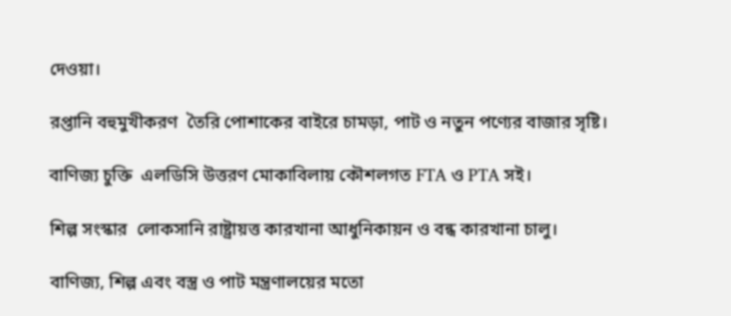দেওয়া।

রপ্তানি বহুমুখীকরণ  তৈরি পোশাকের বাইরে চামড়া, পাট ও নতুন পণ্যের বাজার সৃষ্টি।

বাণিজ্য চুক্তি  এলডিসি উত্তরণ মোকাবিলায় কৌশলগত FTA ও PTA সই।

শিল্প সংস্কার  লোকসানি রাষ্ট্রায়ত্ত কারখানা আধুনিকায়ন ও বন্ধ কারখানা চালু।

বাণিজ্য, শিল্প এবং বস্ত্র ও পাট মন্ত্রণালয়ের মতো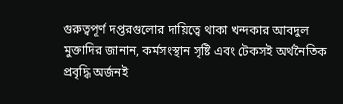গুরুত্বপূর্ণ দপ্তরগুলোর দায়িত্বে থাকা খন্দকার আবদুল মুক্তাদির জানান, কর্মসংস্থান সৃষ্টি এবং টেকসই অর্থনৈতিক প্রবৃদ্ধি অর্জনই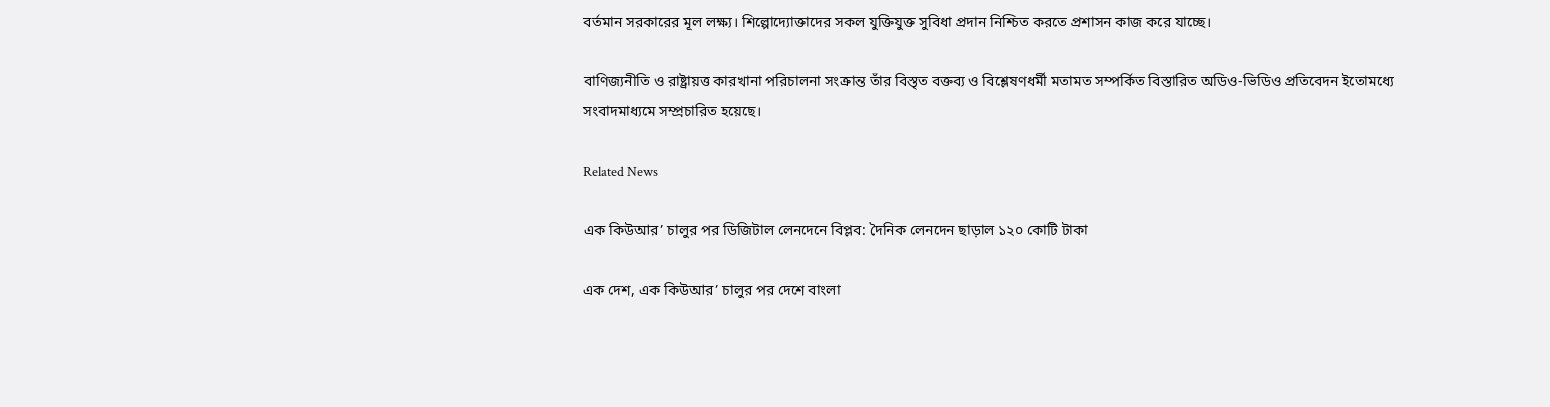বর্তমান সরকারের মূল লক্ষ্য। শিল্পোদ্যোক্তাদের সকল যুক্তিযুক্ত সুবিধা প্রদান নিশ্চিত করতে প্রশাসন কাজ করে যাচ্ছে।

বাণিজ্যনীতি ও রাষ্ট্রায়ত্ত কারখানা পরিচালনা সংক্রান্ত তাঁর বিস্তৃত বক্তব্য ও বিশ্লেষণধর্মী মতামত সম্পর্কিত বিস্তারিত অডিও-ভিডিও প্রতিবেদন ইতোমধ্যে সংবাদমাধ্যমে সম্প্রচারিত হয়েছে।

Related News

এক কিউআর’ চালুর পর ডিজিটাল লেনদেনে বিপ্লব: দৈনিক লেনদেন ছাড়াল ১২০ কোটি টাকা

এক দেশ, এক কিউআর’ চালুর পর দেশে বাংলা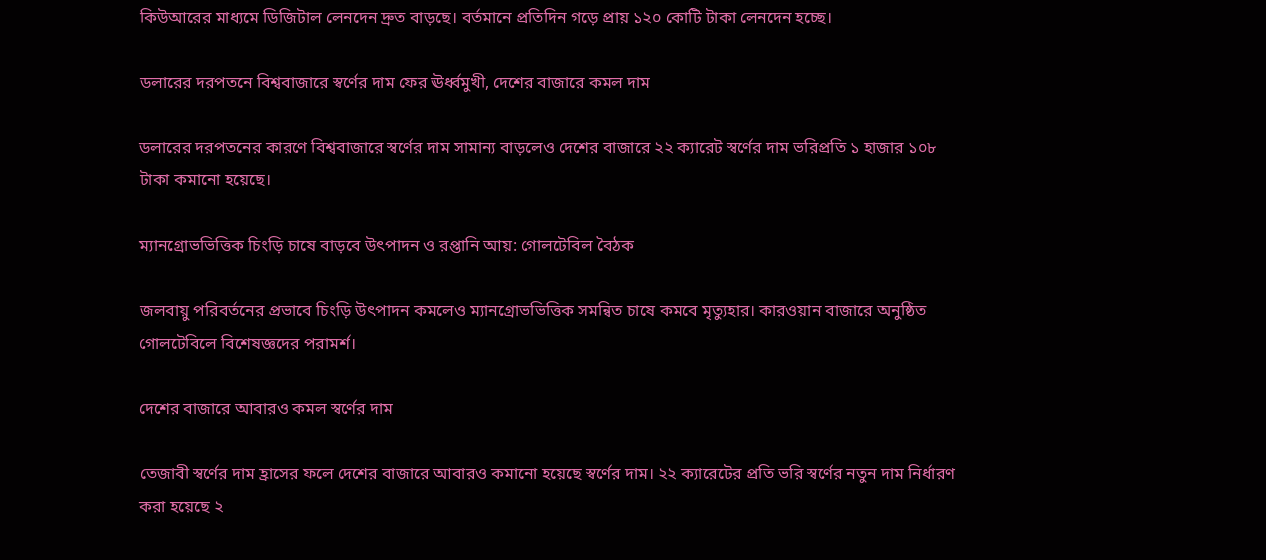কিউআরের মাধ্যমে ডিজিটাল লেনদেন দ্রুত বাড়ছে। বর্তমানে প্রতিদিন গড়ে প্রায় ১২০ কোটি টাকা লেনদেন হচ্ছে।

ডলারের দরপতনে বিশ্ববাজারে স্বর্ণের দাম ফের ঊর্ধ্বমুখী, দেশের বাজারে কমল দাম

ডলারের দরপতনের কারণে বিশ্ববাজারে স্বর্ণের দাম সামান্য বাড়লেও দেশের বাজারে ২২ ক্যারেট স্বর্ণের দাম ভরিপ্রতি ১ হাজার ১০৮ টাকা কমানো হয়েছে।

ম্যানগ্রোভভিত্তিক চিংড়ি চাষে বাড়বে উৎপাদন ও রপ্তানি আয়: গোলটেবিল বৈঠক

জলবায়ু পরিবর্তনের প্রভাবে চিংড়ি উৎপাদন কমলেও ম্যানগ্রোভভিত্তিক সমন্বিত চাষে কমবে মৃত্যুহার। কারওয়ান বাজারে অনুষ্ঠিত গোলটেবিলে বিশেষজ্ঞদের পরামর্শ।

দেশের বাজারে আবারও কমল স্বর্ণের দাম

তেজাবী স্বর্ণের দাম হ্রাসের ফলে দেশের বাজারে আবারও কমানো হয়েছে স্বর্ণের দাম। ২২ ক্যারেটের প্রতি ভরি স্বর্ণের নতুন দাম নির্ধারণ করা হয়েছে ২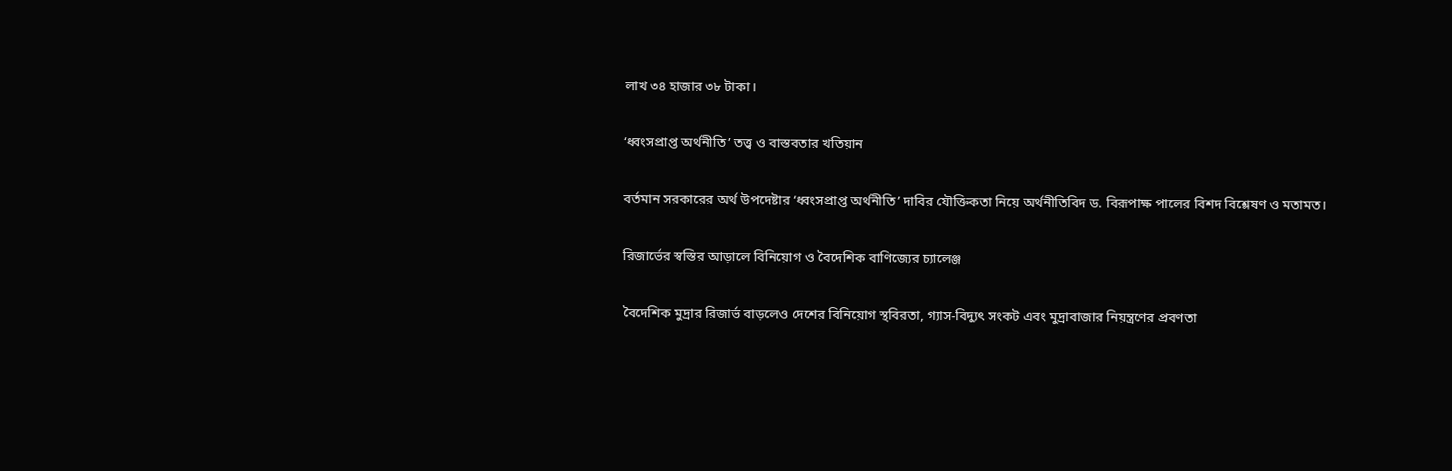লাখ ৩৪ হাজার ৩৮ টাকা।

‘ধ্বংসপ্রাপ্ত অর্থনীতি’ তত্ত্ব ও বাস্তবতার খতিয়ান

বর্তমান সরকারের অর্থ উপদেষ্টার ‘ধ্বংসপ্রাপ্ত অর্থনীতি’ দাবির যৌক্তিকতা নিয়ে অর্থনীতিবিদ ড. বিরূপাক্ষ পালের বিশদ বিশ্লেষণ ও মতামত।

রিজার্ভের স্বস্তির আড়ালে বিনিয়োগ ও বৈদেশিক বাণিজ্যের চ্যালেঞ্জ

বৈদেশিক মুদ্রার রিজার্ভ বাড়লেও দেশের বিনিয়োগ স্থবিরতা, গ্যাস-বিদ্যুৎ সংকট এবং মুদ্রাবাজার নিয়ন্ত্রণের প্রবণতা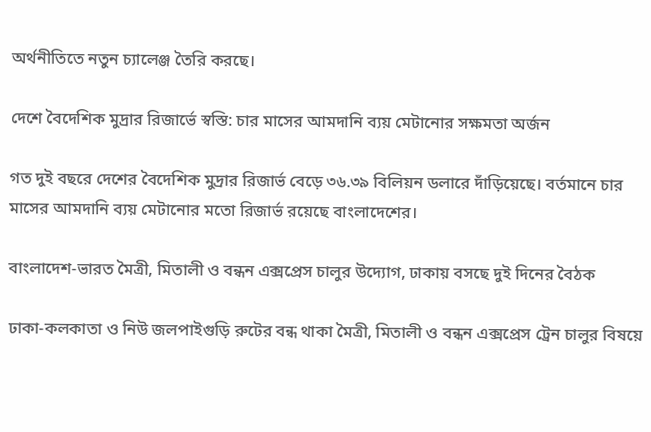অর্থনীতিতে নতুন চ্যালেঞ্জ তৈরি করছে।

দেশে বৈদেশিক মুদ্রার রিজার্ভে স্বস্তি: চার মাসের আমদানি ব্যয় মেটানোর সক্ষমতা অর্জন

গত দুই বছরে দেশের বৈদেশিক মুদ্রার রিজার্ভ বেড়ে ৩৬.৩৯ বিলিয়ন ডলারে দাঁড়িয়েছে। বর্তমানে চার মাসের আমদানি ব্যয় মেটানোর মতো রিজার্ভ রয়েছে বাংলাদেশের।

বাংলাদেশ-ভারত মৈত্রী, মিতালী ও বন্ধন এক্সপ্রেস চালুর উদ্যোগ, ঢাকায় বসছে দুই দিনের বৈঠক

ঢাকা-কলকাতা ও নিউ জলপাইগুড়ি রুটের বন্ধ থাকা মৈত্রী, মিতালী ও বন্ধন এক্সপ্রেস ট্রেন চালুর বিষয়ে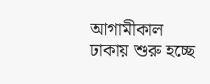আগামীকাল ঢাকায় শুরু হচ্ছে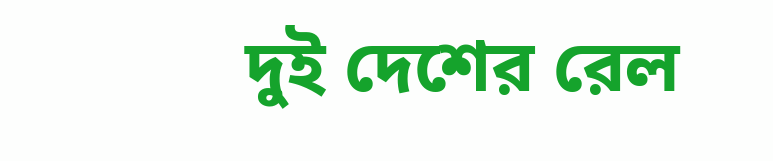দুই দেশের রেল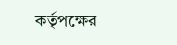কর্তৃপক্ষের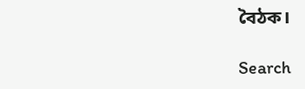বৈঠক।

Search